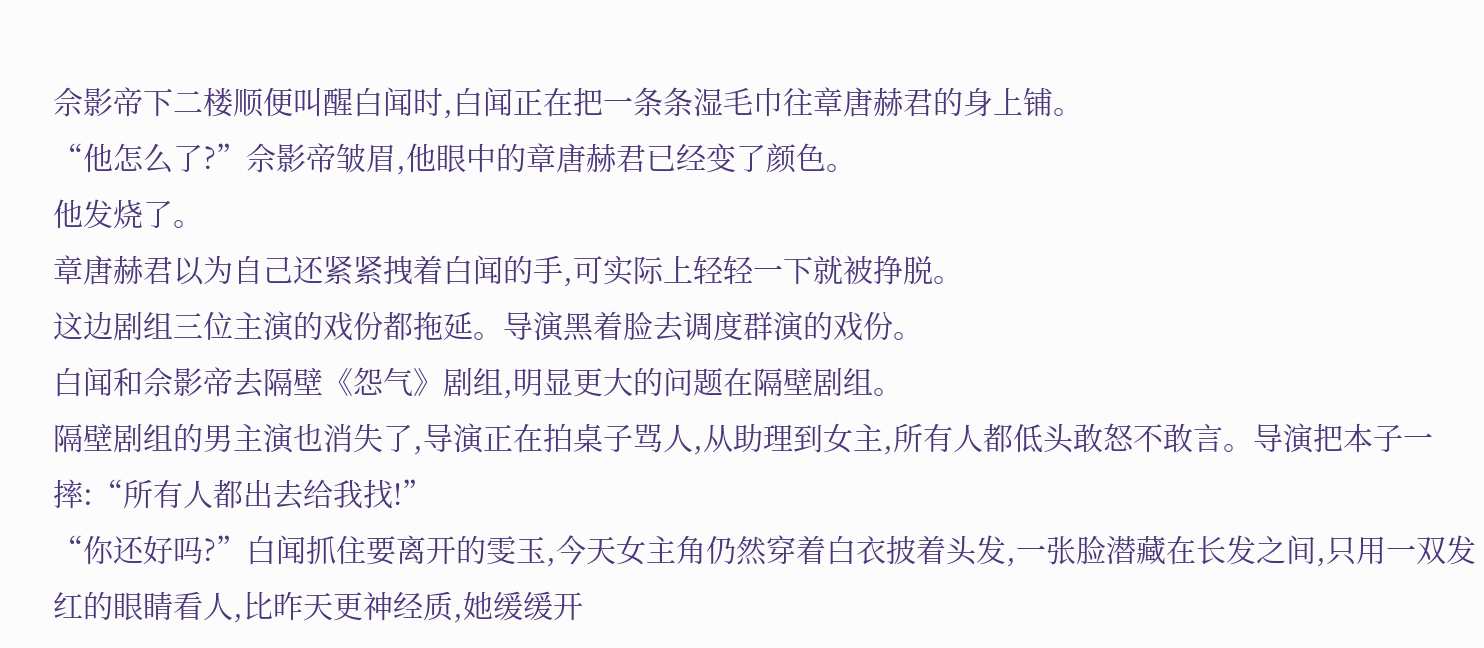佘影帝下二楼顺便叫醒白闻时,白闻正在把一条条湿毛巾往章唐赫君的身上铺。
“他怎么了?”佘影帝皱眉,他眼中的章唐赫君已经变了颜色。
他发烧了。
章唐赫君以为自己还紧紧拽着白闻的手,可实际上轻轻一下就被挣脱。
这边剧组三位主演的戏份都拖延。导演黑着脸去调度群演的戏份。
白闻和佘影帝去隔壁《怨气》剧组,明显更大的问题在隔壁剧组。
隔壁剧组的男主演也消失了,导演正在拍桌子骂人,从助理到女主,所有人都低头敢怒不敢言。导演把本子一摔:“所有人都出去给我找!”
“你还好吗?”白闻抓住要离开的雯玉,今天女主角仍然穿着白衣披着头发,一张脸潜藏在长发之间,只用一双发红的眼睛看人,比昨天更神经质,她缓缓开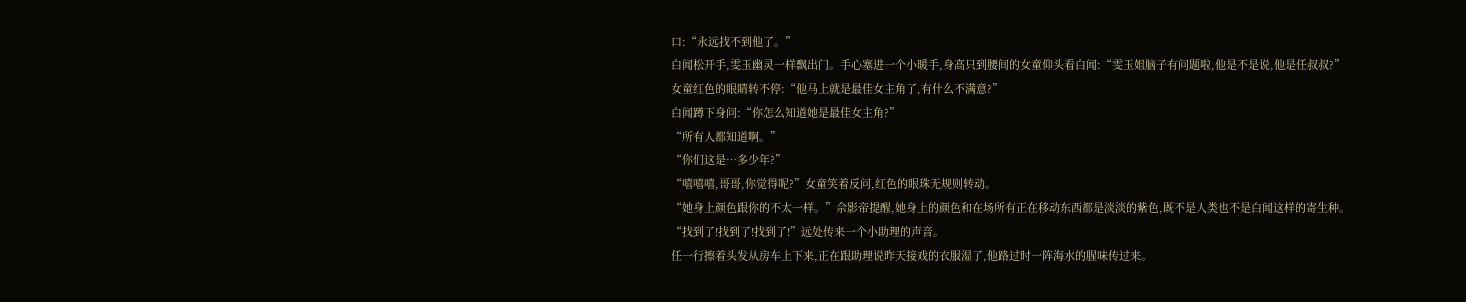口:“永远找不到他了。”
白闻松开手,雯玉幽灵一样飘出门。手心塞进一个小暖手,身高只到腰间的女童仰头看白闻:“雯玉姐脑子有问题啦,他是不是说,他是任叔叔?”
女童红色的眼睛转不停:“他马上就是最佳女主角了,有什么不满意?”
白闻蹲下身问:“你怎么知道她是最佳女主角?”
“所有人都知道啊。”
“你们这是…多少年?”
“嘻嘻嘻,哥哥,你觉得呢?”女童笑着反问,红色的眼珠无规则转动。
“她身上颜色跟你的不太一样。”佘影帝提醒,她身上的颜色和在场所有正在移动东西都是淡淡的紫色,既不是人类也不是白闻这样的寄生种。
“找到了!找到了!找到了!”远处传来一个小助理的声音。
任一行擦着头发从房车上下来,正在跟助理说昨天接戏的衣服湿了,他路过时一阵海水的腥味传过来。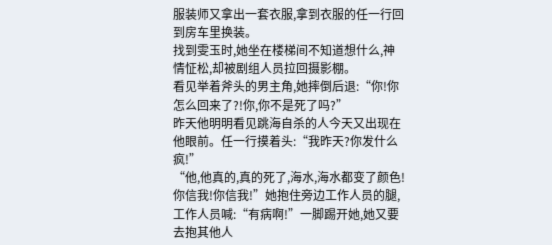服装师又拿出一套衣服,拿到衣服的任一行回到房车里换装。
找到雯玉时,她坐在楼梯间不知道想什么,神情怔松,却被剧组人员拉回摄影棚。
看见举着斧头的男主角,她摔倒后退:“你!你怎么回来了?!你,你不是死了吗?”
昨天他明明看见跳海自杀的人今天又出现在他眼前。任一行摸着头:“我昨天?你发什么疯!”
“他,他真的,真的死了,海水,海水都变了颜色!你信我!你信我!”她抱住旁边工作人员的腿,工作人员喊:“有病啊!”一脚踢开她,她又要去抱其他人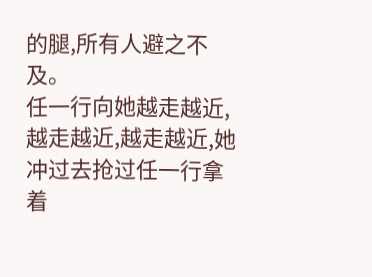的腿,所有人避之不及。
任一行向她越走越近,越走越近,越走越近,她冲过去抢过任一行拿着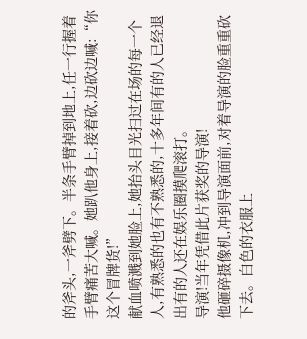的斧头,一斧劈下。半条手臂掉到地上,任一行握着手臂痛苦大喊。她趴他身上,接着砍,边砍边喊:“你这个冒牌货!”
献血喷溅到她脸上,她抬头目光扫过在场的每一个人,有熟悉的也有不熟悉的,十多年间有的人已经退出有的人还在娱乐圈摸爬滚打。
导演!当年凭借此片获奖的导演!
他砸碎摄像机,冲到导演面前,对着导演的脸重重砍下去。白色的衣服上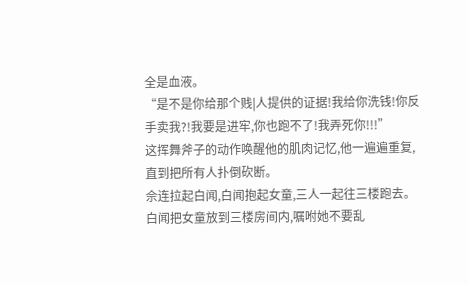全是血液。
“是不是你给那个贱|人提供的证据!我给你洗钱!你反手卖我?!我要是进牢,你也跑不了!我弄死你!!!”
这挥舞斧子的动作唤醒他的肌肉记忆,他一遍遍重复,直到把所有人扑倒砍断。
佘连拉起白闻,白闻抱起女童,三人一起往三楼跑去。白闻把女童放到三楼房间内,嘱咐她不要乱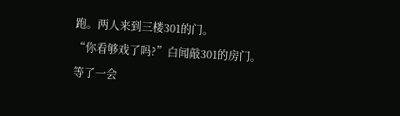跑。两人来到三楼301的门。
“你看够戏了吗?”白闻敲301的房门。
等了一会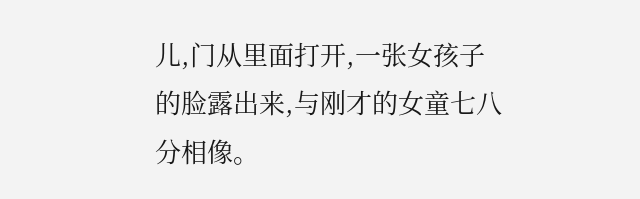儿,门从里面打开,一张女孩子的脸露出来,与刚才的女童七八分相像。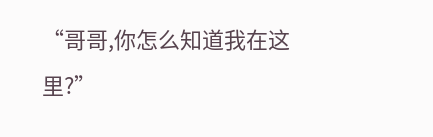“哥哥,你怎么知道我在这里?”